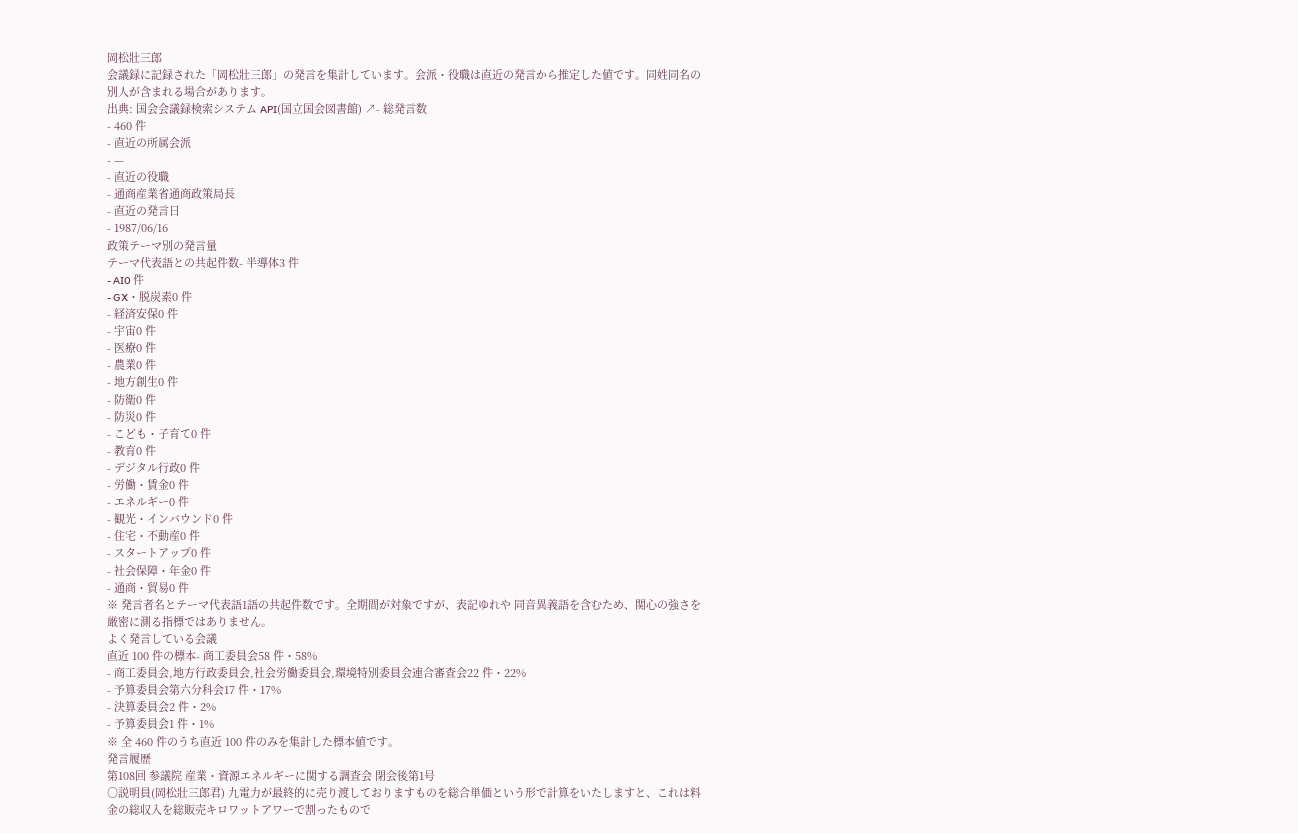岡松壯三郎
会議録に記録された「岡松壯三郎」の発言を集計しています。会派・役職は直近の発言から推定した値です。同姓同名の別人が含まれる場合があります。
出典: 国会会議録検索システム API(国立国会図書館) ↗- 総発言数
- 460 件
- 直近の所属会派
- —
- 直近の役職
- 通商産業省通商政策局長
- 直近の発言日
- 1987/06/16
政策テーマ別の発言量
テーマ代表語との共起件数- 半導体3 件
- AI0 件
- GX・脱炭素0 件
- 経済安保0 件
- 宇宙0 件
- 医療0 件
- 農業0 件
- 地方創生0 件
- 防衛0 件
- 防災0 件
- こども・子育て0 件
- 教育0 件
- デジタル行政0 件
- 労働・賃金0 件
- エネルギー0 件
- 観光・インバウンド0 件
- 住宅・不動産0 件
- スタートアップ0 件
- 社会保障・年金0 件
- 通商・貿易0 件
※ 発言者名とテーマ代表語1語の共起件数です。全期間が対象ですが、表記ゆれや 同音異義語を含むため、関心の強さを厳密に測る指標ではありません。
よく発言している会議
直近 100 件の標本- 商工委員会58 件・58%
- 商工委員会,地方行政委員会,社会労働委員会,環境特別委員会連合審査会22 件・22%
- 予算委員会第六分科会17 件・17%
- 決算委員会2 件・2%
- 予算委員会1 件・1%
※ 全 460 件のうち直近 100 件のみを集計した標本値です。
発言履歴
第108回 参議院 産業・資源エネルギーに関する調査会 閉会後第1号
○説明員(岡松壯三郎君) 九電力が最終的に売り渡しておりますものを総合単価という形で計算をいたしますと、これは料金の総収入を総販売キロワットアワーで割ったもので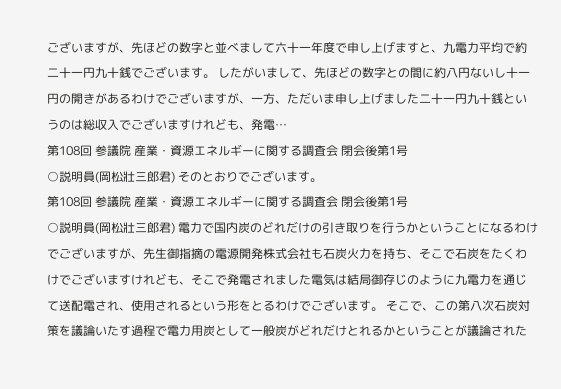ございますが、先ほどの数字と並べまして六十一年度で申し上げますと、九電力平均で約二十一円九十銭でございます。 したがいまして、先ほどの数字との間に約八円ないし十一円の開きがあるわけでございますが、一方、ただいま申し上げました二十一円九十銭というのは総収入でございますけれども、発電…
第108回 参議院 産業・資源エネルギーに関する調査会 閉会後第1号
○説明員(岡松壯三郎君) そのとおりでございます。
第108回 参議院 産業・資源エネルギーに関する調査会 閉会後第1号
○説明員(岡松壯三郎君) 電力で国内炭のどれだけの引き取りを行うかということになるわけでございますが、先生御指摘の電源開発株式会社も石炭火力を持ち、そこで石炭をたくわけでございますけれども、そこで発電されました電気は結局御存じのように九電力を通じて送配電され、使用されるという形をとるわけでございます。 そこで、この第八次石炭対策を議論いたす過程で電力用炭として一般炭がどれだけとれるかということが議論された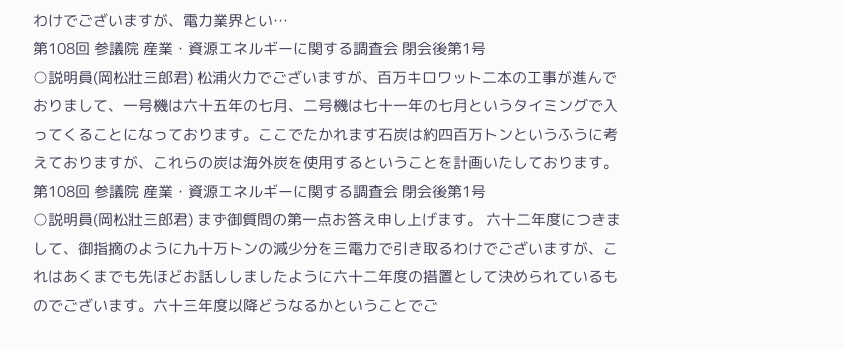わけでございますが、電力業界とい…
第108回 参議院 産業・資源エネルギーに関する調査会 閉会後第1号
○説明員(岡松壯三郎君) 松浦火力でございますが、百万キロワット二本の工事が進んでおりまして、一号機は六十五年の七月、二号機は七十一年の七月というタイミングで入ってくることになっております。ここでたかれます石炭は約四百万トンというふうに考えておりますが、これらの炭は海外炭を使用するということを計画いたしております。
第108回 参議院 産業・資源エネルギーに関する調査会 閉会後第1号
○説明員(岡松壯三郎君) まず御質問の第一点お答え申し上げます。 六十二年度につきまして、御指摘のように九十万トンの減少分を三電力で引き取るわけでございますが、これはあくまでも先ほどお話ししましたように六十二年度の措置として決められているものでございます。六十三年度以降どうなるかということでご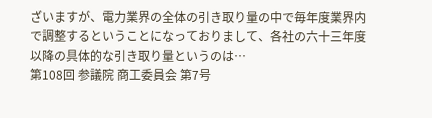ざいますが、電力業界の全体の引き取り量の中で毎年度業界内で調整するということになっておりまして、各社の六十三年度以降の具体的な引き取り量というのは…
第108回 参議院 商工委員会 第7号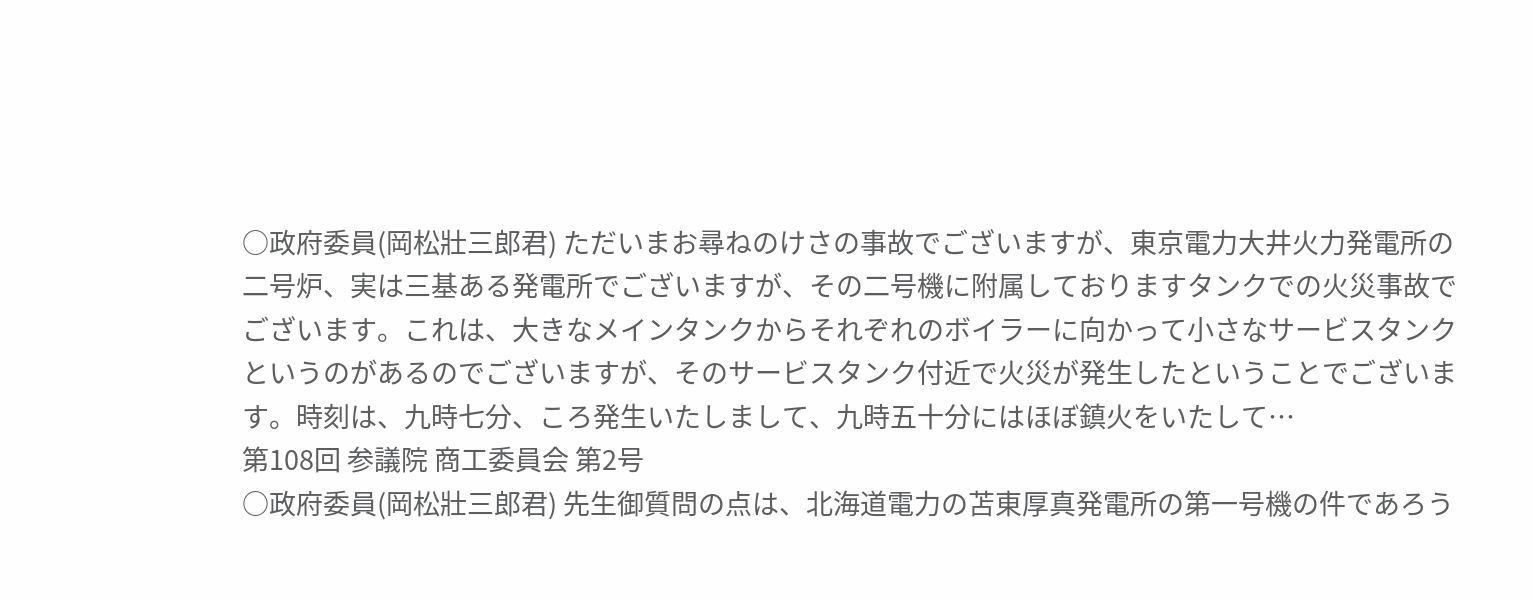○政府委員(岡松壯三郎君) ただいまお尋ねのけさの事故でございますが、東京電力大井火力発電所の二号炉、実は三基ある発電所でございますが、その二号機に附属しておりますタンクでの火災事故でございます。これは、大きなメインタンクからそれぞれのボイラーに向かって小さなサービスタンクというのがあるのでございますが、そのサービスタンク付近で火災が発生したということでございます。時刻は、九時七分、ころ発生いたしまして、九時五十分にはほぼ鎮火をいたして…
第108回 参議院 商工委員会 第2号
○政府委員(岡松壯三郎君) 先生御質問の点は、北海道電力の苫東厚真発電所の第一号機の件であろう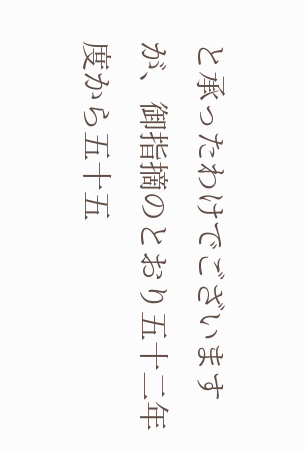と承ったわけでございますが、御指摘のとおり五十二年度から五十五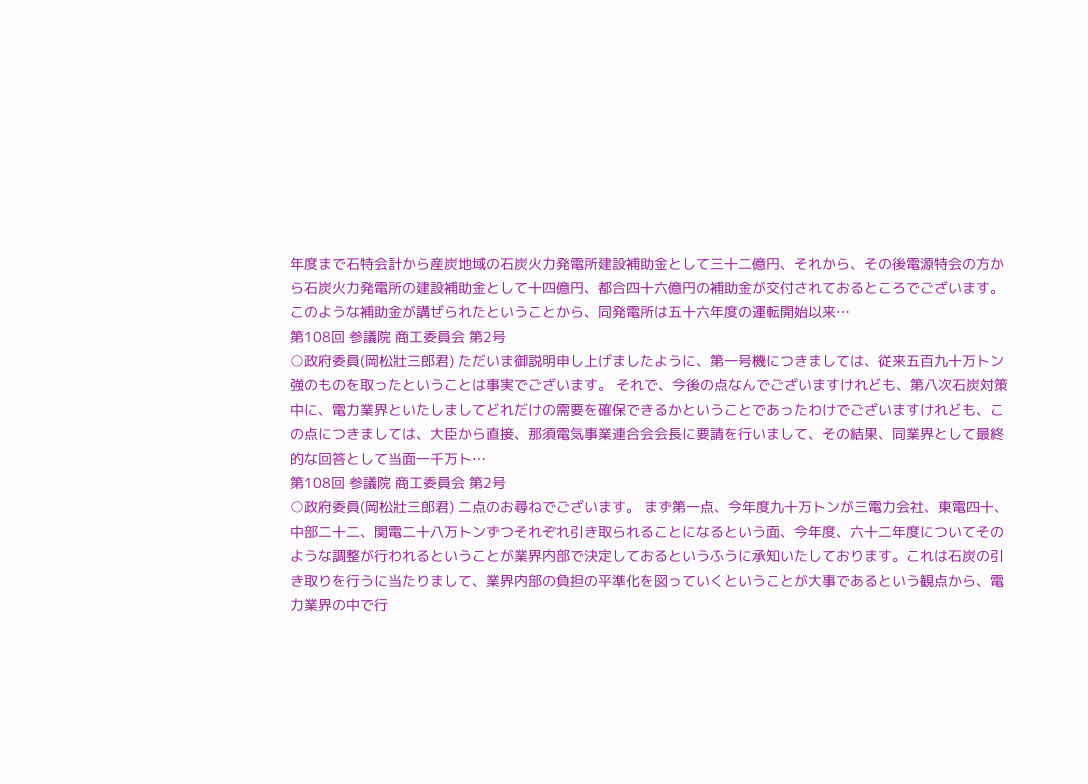年度まで石特会計から産炭地域の石炭火力発電所建設補助金として三十二億円、それから、その後電源特会の方から石炭火力発電所の建設補助金として十四億円、都合四十六億円の補助金が交付されておるところでございます。 このような補助金が講ぜられたということから、同発電所は五十六年度の運転開始以来…
第108回 参議院 商工委員会 第2号
○政府委員(岡松壯三郎君) ただいま御説明申し上げましたように、第一号機につきましては、従来五百九十万トン強のものを取ったということは事実でございます。 それで、今後の点なんでございますけれども、第八次石炭対策中に、電力業界といたしましてどれだけの需要を確保できるかということであったわけでございますけれども、この点につきましては、大臣から直接、那須電気事業連合会会長に要請を行いまして、その結果、同業界として最終的な回答として当面一千万ト…
第108回 参議院 商工委員会 第2号
○政府委員(岡松壯三郎君) 二点のお尋ねでございます。 まず第一点、今年度九十万トンが三電力会社、東電四十、中部二十二、関電二十八万トンずつそれぞれ引き取られることになるという面、今年度、六十二年度についてそのような調整が行われるということが業界内部で決定しておるというふうに承知いたしております。これは石炭の引き取りを行うに当たりまして、業界内部の負担の平準化を図っていくということが大事であるという観点から、電力業界の中で行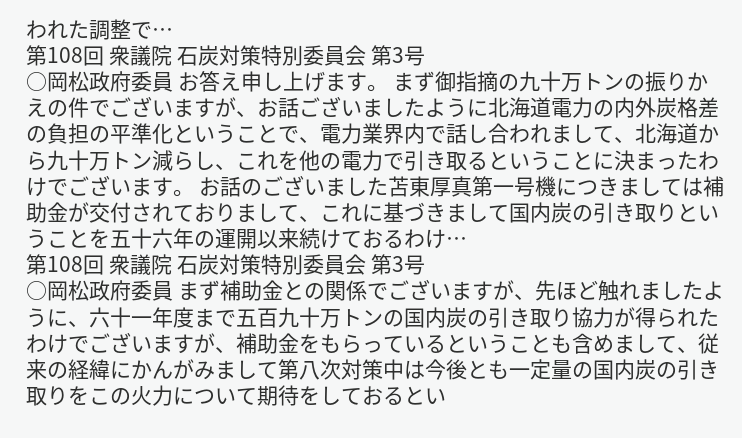われた調整で…
第108回 衆議院 石炭対策特別委員会 第3号
○岡松政府委員 お答え申し上げます。 まず御指摘の九十万トンの振りかえの件でございますが、お話ございましたように北海道電力の内外炭格差の負担の平準化ということで、電力業界内で話し合われまして、北海道から九十万トン減らし、これを他の電力で引き取るということに決まったわけでございます。 お話のございました苫東厚真第一号機につきましては補助金が交付されておりまして、これに基づきまして国内炭の引き取りということを五十六年の運開以来続けておるわけ…
第108回 衆議院 石炭対策特別委員会 第3号
○岡松政府委員 まず補助金との関係でございますが、先ほど触れましたように、六十一年度まで五百九十万トンの国内炭の引き取り協力が得られたわけでございますが、補助金をもらっているということも含めまして、従来の経緯にかんがみまして第八次対策中は今後とも一定量の国内炭の引き取りをこの火力について期待をしておるとい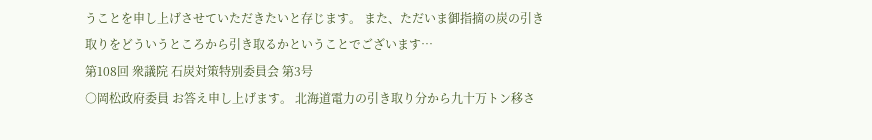うことを申し上げさせていただきたいと存じます。 また、ただいま御指摘の炭の引き取りをどういうところから引き取るかということでございます…
第108回 衆議院 石炭対策特別委員会 第3号
○岡松政府委員 お答え申し上げます。 北海道電力の引き取り分から九十万トン移さ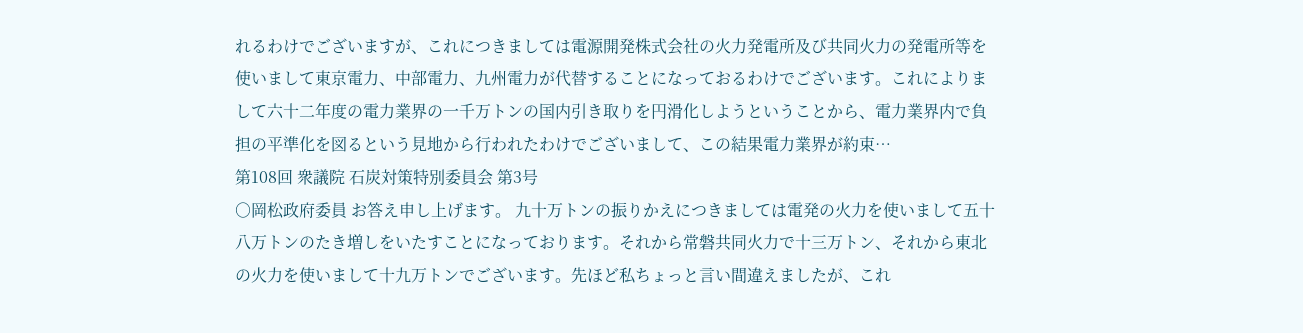れるわけでございますが、これにつきましては電源開発株式会社の火力発電所及び共同火力の発電所等を使いまして東京電力、中部電力、九州電力が代替することになっておるわけでございます。これによりまして六十二年度の電力業界の一千万トンの国内引き取りを円滑化しようということから、電力業界内で負担の平準化を図るという見地から行われたわけでございまして、この結果電力業界が約束…
第108回 衆議院 石炭対策特別委員会 第3号
○岡松政府委員 お答え申し上げます。 九十万トンの振りかえにつきましては電発の火力を使いまして五十八万トンのたき増しをいたすことになっております。それから常磐共同火力で十三万トン、それから東北の火力を使いまして十九万トンでございます。先ほど私ちょっと言い間違えましたが、これ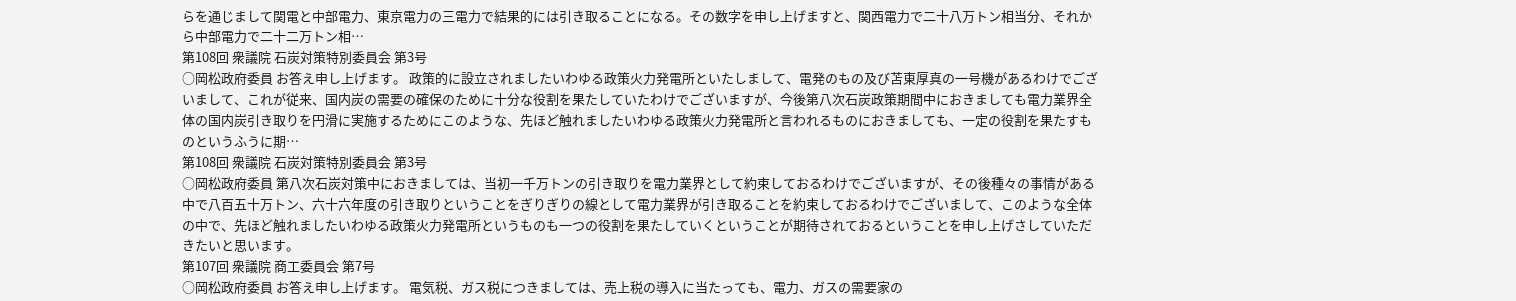らを通じまして関電と中部電力、東京電力の三電力で結果的には引き取ることになる。その数字を申し上げますと、関西電力で二十八万トン相当分、それから中部電力で二十二万トン相…
第108回 衆議院 石炭対策特別委員会 第3号
○岡松政府委員 お答え申し上げます。 政策的に設立されましたいわゆる政策火力発電所といたしまして、電発のもの及び苫東厚真の一号機があるわけでございまして、これが従来、国内炭の需要の確保のために十分な役割を果たしていたわけでございますが、今後第八次石炭政策期間中におきましても電力業界全体の国内炭引き取りを円滑に実施するためにこのような、先ほど触れましたいわゆる政策火力発電所と言われるものにおきましても、一定の役割を果たすものというふうに期…
第108回 衆議院 石炭対策特別委員会 第3号
○岡松政府委員 第八次石炭対策中におきましては、当初一千万トンの引き取りを電力業界として約束しておるわけでございますが、その後種々の事情がある中で八百五十万トン、六十六年度の引き取りということをぎりぎりの線として電力業界が引き取ることを約束しておるわけでございまして、このような全体の中で、先ほど触れましたいわゆる政策火力発電所というものも一つの役割を果たしていくということが期待されておるということを申し上げさしていただきたいと思います。
第107回 衆議院 商工委員会 第7号
○岡松政府委員 お答え申し上げます。 電気税、ガス税につきましては、売上税の導入に当たっても、電力、ガスの需要家の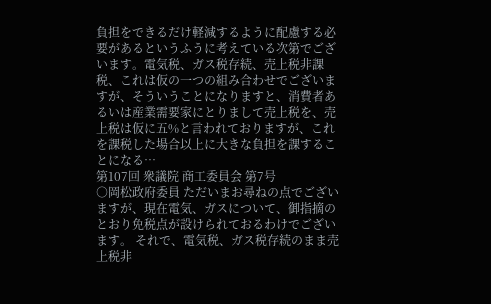負担をできるだけ軽減するように配慮する必要があるというふうに考えている次第でございます。電気税、ガス税存続、売上税非課税、これは仮の一つの組み合わせでございますが、そういうことになりますと、消費者あるいは産業需要家にとりまして売上税を、売上税は仮に五%と言われておりますが、これを課税した場合以上に大きな負担を課することになる…
第107回 衆議院 商工委員会 第7号
○岡松政府委員 ただいまお尋ねの点でございますが、現在電気、ガスについて、御指摘のとおり免税点が設けられておるわけでございます。 それで、電気税、ガス税存続のまま売上税非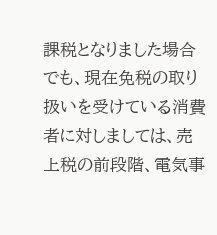課税となりました場合でも、現在免税の取り扱いを受けている消費者に対しましては、売上税の前段階、電気事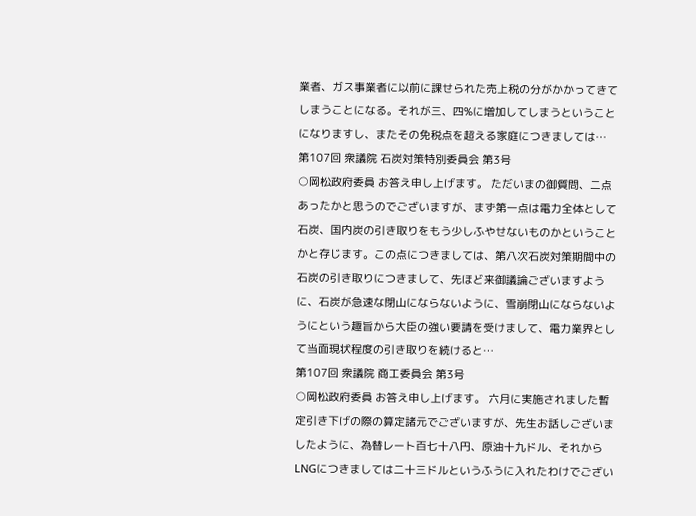業者、ガス事業者に以前に課せられた売上税の分がかかってきてしまうことになる。それが三、四%に増加してしまうということになりますし、またその免税点を超える家庭につきましては…
第107回 衆議院 石炭対策特別委員会 第3号
○岡松政府委員 お答え申し上げます。 ただいまの御質問、二点あったかと思うのでございますが、まず第一点は電力全体として石炭、国内炭の引き取りをもう少しふやせないものかということかと存じます。この点につきましては、第八次石炭対策期間中の石炭の引き取りにつきまして、先ほど来御議論ございますように、石炭が急速な閉山にならないように、雪崩閉山にならないようにという趣旨から大臣の強い要請を受けまして、電力業界として当面現状程度の引き取りを続けると…
第107回 衆議院 商工委員会 第3号
○岡松政府委員 お答え申し上げます。 六月に実施されました暫定引き下げの際の算定諸元でございますが、先生お話しございましたように、為替レート百七十八円、原油十九ドル、それからLNGにつきましては二十三ドルというふうに入れたわけでござい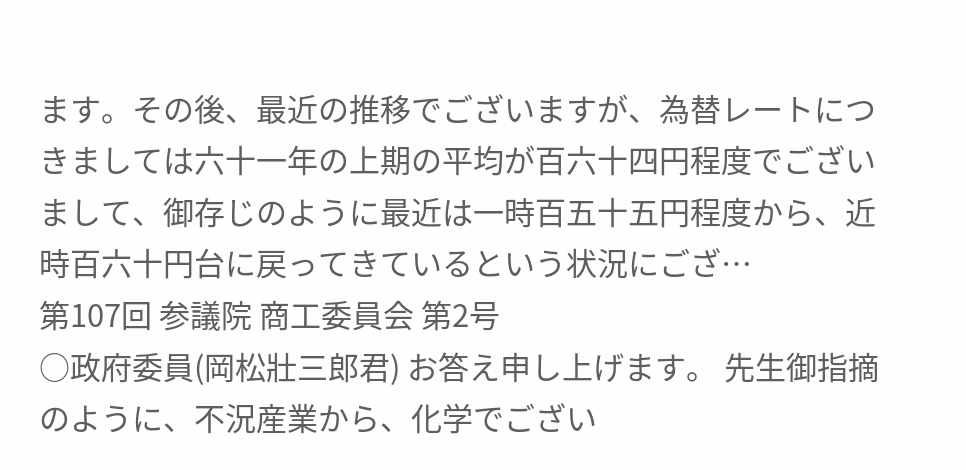ます。その後、最近の推移でございますが、為替レートにつきましては六十一年の上期の平均が百六十四円程度でございまして、御存じのように最近は一時百五十五円程度から、近時百六十円台に戻ってきているという状況にござ…
第107回 参議院 商工委員会 第2号
○政府委員(岡松壯三郎君) お答え申し上げます。 先生御指摘のように、不況産業から、化学でござい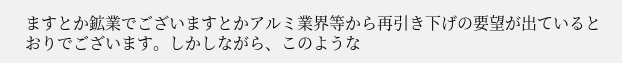ますとか鉱業でございますとかアルミ業界等から再引き下げの要望が出ているとおりでございます。しかしながら、このような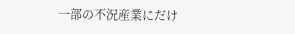一部の不況産業にだけ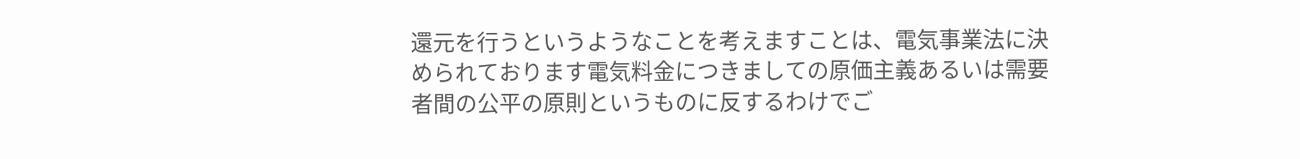還元を行うというようなことを考えますことは、電気事業法に決められております電気料金につきましての原価主義あるいは需要者間の公平の原則というものに反するわけでご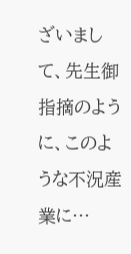ざいまして、先生御指摘のように、このような不況産業に…